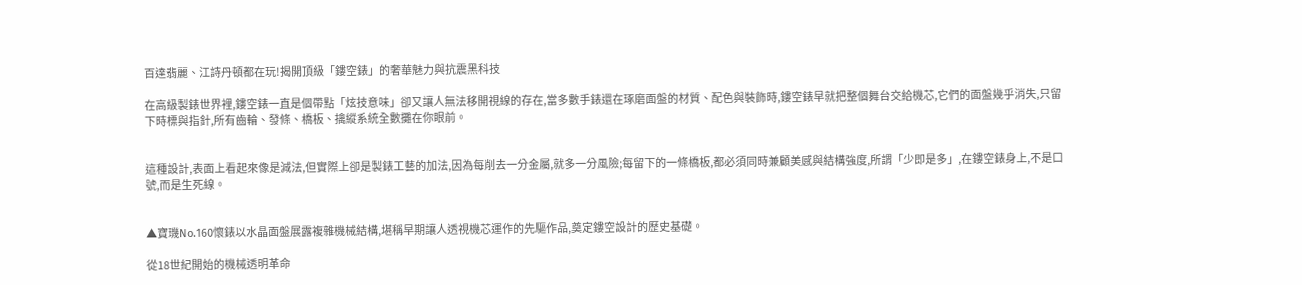百達翡麗、江詩丹頓都在玩!揭開頂級「鏤空錶」的奢華魅力與抗震黑科技

在高級製錶世界裡,鏤空錶一直是個帶點「炫技意味」卻又讓人無法移開視線的存在,當多數手錶還在琢磨面盤的材質、配色與裝飾時,鏤空錶早就把整個舞台交給機芯,它們的面盤幾乎消失,只留下時標與指針,所有齒輪、發條、橋板、擒縱系統全數攤在你眼前。


這種設計,表面上看起來像是減法,但實際上卻是製錶工藝的加法,因為每削去一分金屬,就多一分風險;每留下的一條橋板,都必須同時兼顧美感與結構強度,所謂「少即是多」,在鏤空錶身上,不是口號,而是生死線。


▲寶璣No.160懷錶以水晶面盤展露複雜機械結構,堪稱早期讓人透視機芯運作的先驅作品,奠定鏤空設計的歷史基礎。

從18世紀開始的機械透明革命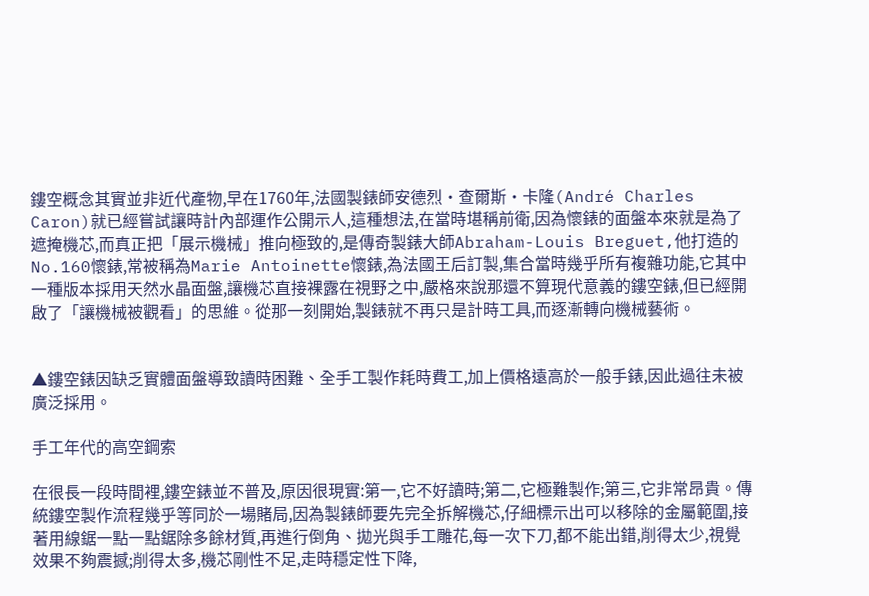鏤空概念其實並非近代產物,早在1760年,法國製錶師安德烈・查爾斯・卡隆(André Charles Caron)就已經嘗試讓時計內部運作公開示人,這種想法,在當時堪稱前衛,因為懷錶的面盤本來就是為了遮掩機芯,而真正把「展示機械」推向極致的,是傳奇製錶大師Abraham-Louis Breguet,他打造的No.160懷錶,常被稱為Marie Antoinette懷錶,為法國王后訂製,集合當時幾乎所有複雜功能,它其中一種版本採用天然水晶面盤,讓機芯直接裸露在視野之中,嚴格來說那還不算現代意義的鏤空錶,但已經開啟了「讓機械被觀看」的思維。從那一刻開始,製錶就不再只是計時工具,而逐漸轉向機械藝術。


▲鏤空錶因缺乏實體面盤導致讀時困難、全手工製作耗時費工,加上價格遠高於一般手錶,因此過往未被廣泛採用。

手工年代的高空鋼索

在很長一段時間裡,鏤空錶並不普及,原因很現實:第一,它不好讀時;第二,它極難製作;第三,它非常昂貴。傳統鏤空製作流程幾乎等同於一場賭局,因為製錶師要先完全拆解機芯,仔細標示出可以移除的金屬範圍,接著用線鋸一點一點鋸除多餘材質,再進行倒角、拋光與手工雕花,每一次下刀,都不能出錯,削得太少,視覺效果不夠震撼;削得太多,機芯剛性不足,走時穩定性下降,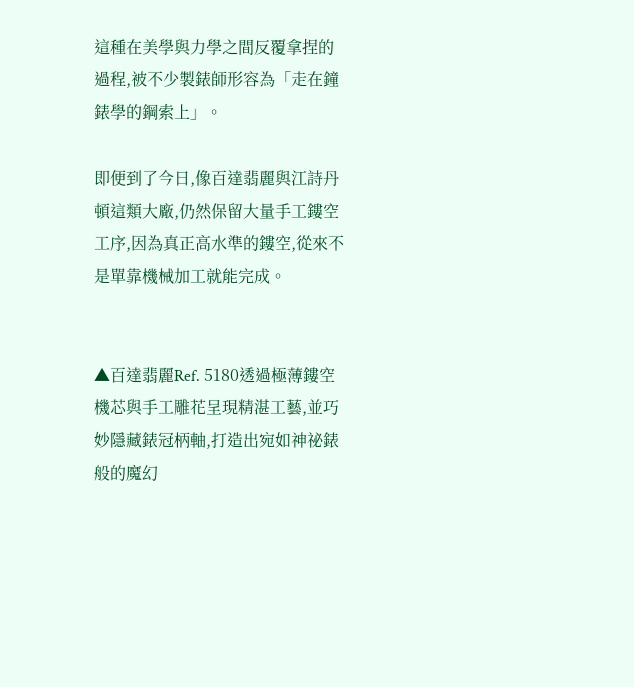這種在美學與力學之間反覆拿捏的過程,被不少製錶師形容為「走在鐘錶學的鋼索上」。

即便到了今日,像百達翡麗與江詩丹頓這類大廠,仍然保留大量手工鏤空工序,因為真正高水準的鏤空,從來不是單靠機械加工就能完成。


▲百達翡麗Ref. 5180透過極薄鏤空機芯與手工雕花呈現精湛工藝,並巧妙隱藏錶冠柄軸,打造出宛如神祕錶般的魔幻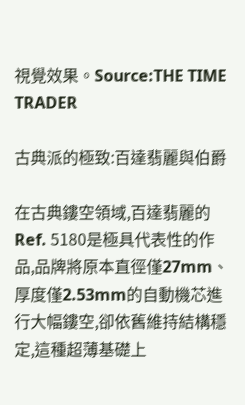視覺效果。Source:THE TIME TRADER

古典派的極致:百達翡麗與伯爵

在古典鏤空領域,百達翡麗的Ref. 5180是極具代表性的作品,品牌將原本直徑僅27mm、厚度僅2.53mm的自動機芯進行大幅鏤空,卻依舊維持結構穩定,這種超薄基礎上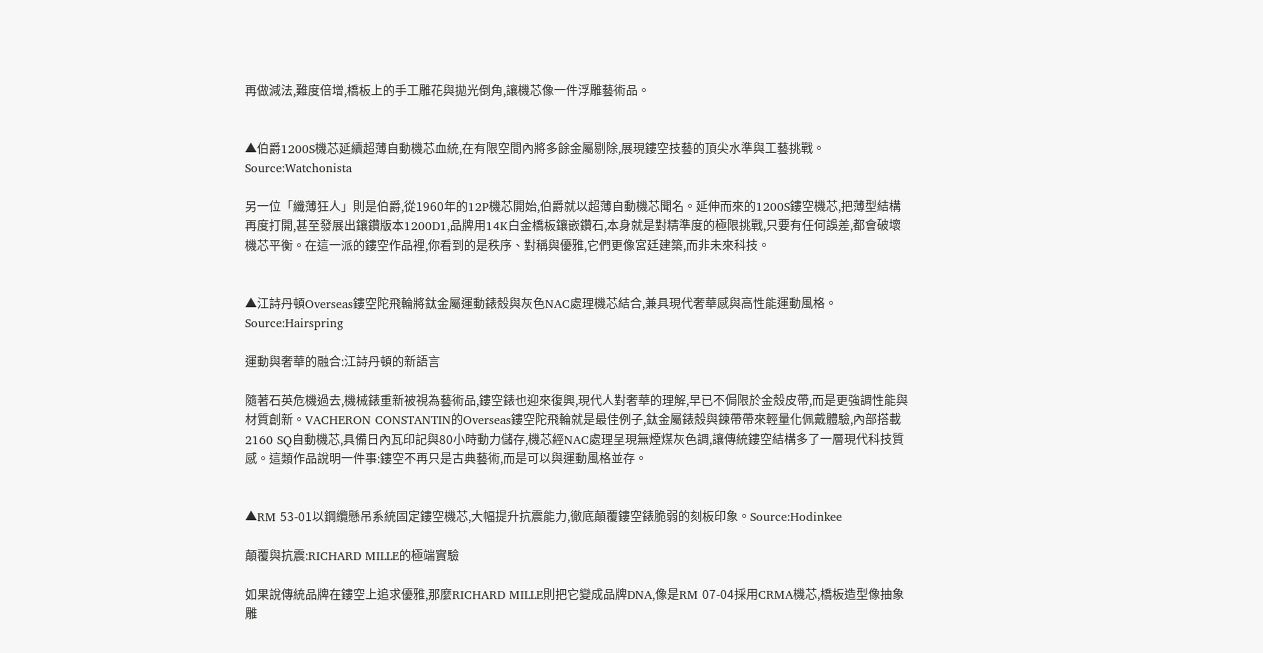再做減法,難度倍增,橋板上的手工雕花與拋光倒角,讓機芯像一件浮雕藝術品。


▲伯爵1200S機芯延續超薄自動機芯血統,在有限空間內將多餘金屬剔除,展現鏤空技藝的頂尖水準與工藝挑戰。Source:Watchonista

另一位「纖薄狂人」則是伯爵,從1960年的12P機芯開始,伯爵就以超薄自動機芯聞名。延伸而來的1200S鏤空機芯,把薄型結構再度打開,甚至發展出鑲鑽版本1200D1,品牌用14K白金橋板鑲嵌鑽石,本身就是對精準度的極限挑戰,只要有任何誤差,都會破壞機芯平衡。在這一派的鏤空作品裡,你看到的是秩序、對稱與優雅,它們更像宮廷建築,而非未來科技。


▲江詩丹頓Overseas鏤空陀飛輪將鈦金屬運動錶殼與灰色NAC處理機芯結合,兼具現代奢華感與高性能運動風格。Source:Hairspring

運動與奢華的融合:江詩丹頓的新語言

隨著石英危機過去,機械錶重新被視為藝術品,鏤空錶也迎來復興,現代人對奢華的理解,早已不侷限於金殼皮帶,而是更強調性能與材質創新。VACHERON CONSTANTIN的Overseas鏤空陀飛輪就是最佳例子,鈦金屬錶殼與鍊帶帶來輕量化佩戴體驗,內部搭載2160 SQ自動機芯,具備日內瓦印記與80小時動力儲存,機芯經NAC處理呈現無煙煤灰色調,讓傳統鏤空結構多了一層現代科技質感。這類作品說明一件事:鏤空不再只是古典藝術,而是可以與運動風格並存。


▲RM 53-01以鋼纜懸吊系統固定鏤空機芯,大幅提升抗震能力,徹底顛覆鏤空錶脆弱的刻板印象。Source:Hodinkee

顛覆與抗震:RICHARD MILLE的極端實驗

如果說傳統品牌在鏤空上追求優雅,那麼RICHARD MILLE則把它變成品牌DNA,像是RM 07-04採用CRMA機芯,橋板造型像抽象雕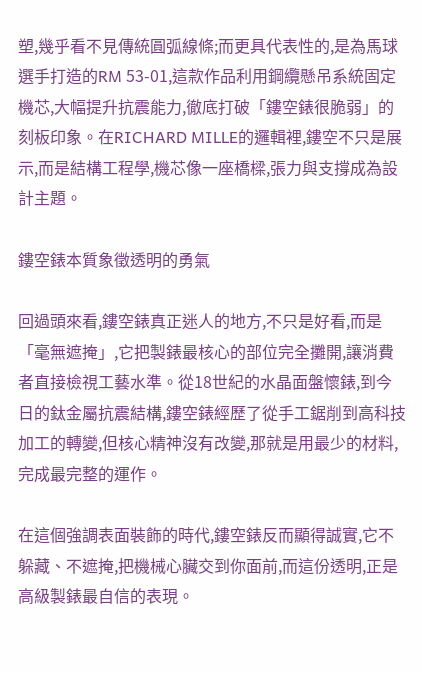塑,幾乎看不見傳統圓弧線條;而更具代表性的,是為馬球選手打造的RM 53-01,這款作品利用鋼纜懸吊系統固定機芯,大幅提升抗震能力,徹底打破「鏤空錶很脆弱」的刻板印象。在RICHARD MILLE的邏輯裡,鏤空不只是展示,而是結構工程學,機芯像一座橋樑,張力與支撐成為設計主題。

鏤空錶本質象徵透明的勇氣

回過頭來看,鏤空錶真正迷人的地方,不只是好看,而是「毫無遮掩」,它把製錶最核心的部位完全攤開,讓消費者直接檢視工藝水準。從18世紀的水晶面盤懷錶,到今日的鈦金屬抗震結構,鏤空錶經歷了從手工鋸削到高科技加工的轉變,但核心精神沒有改變,那就是用最少的材料,完成最完整的運作。

在這個強調表面裝飾的時代,鏤空錶反而顯得誠實,它不躲藏、不遮掩,把機械心臟交到你面前,而這份透明,正是高級製錶最自信的表現。